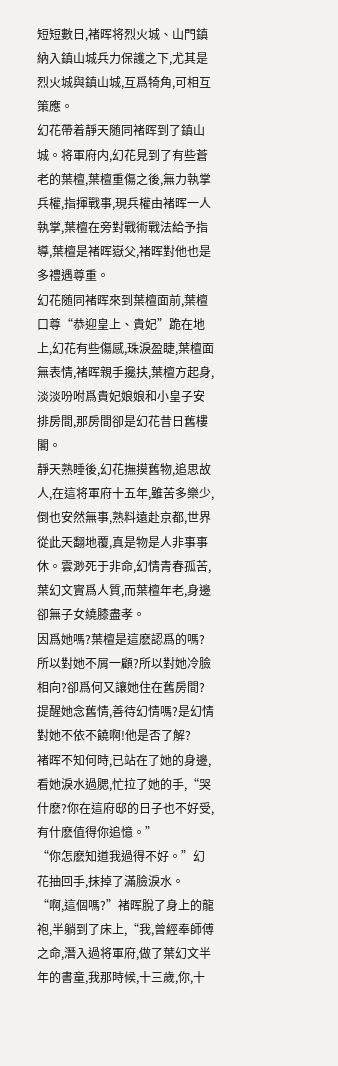短短數日,褚晖将烈火城、山門鎮納入鎮山城兵力保護之下,尤其是烈火城與鎮山城,互爲犄角,可相互策應。
幻花帶着靜天随同褚晖到了鎮山城。将軍府内,幻花見到了有些蒼老的葉檀,葉檀重傷之後,無力執掌兵權,指揮戰事,現兵權由褚晖一人執掌,葉檀在旁對戰術戰法給予指導,葉檀是褚晖嶽父,褚晖對他也是多禮遇尊重。
幻花随同褚晖來到葉檀面前,葉檀口尊“恭迎皇上、貴妃”跪在地上,幻花有些傷感,珠淚盈睫,葉檀面無表情,褚晖親手攙扶,葉檀方起身,淡淡吩咐爲貴妃娘娘和小皇子安排房間,那房間卻是幻花昔日舊樓閣。
靜天熟睡後,幻花撫摸舊物,追思故人,在這将軍府十五年,雖苦多樂少,倒也安然無事,熟料遠赴京都,世界從此天翻地覆,真是物是人非事事休。雲渺死于非命,幻情青春孤苦,葉幻文實爲人質,而葉檀年老,身邊卻無子女繞膝盡孝。
因爲她嗎?葉檀是這麽認爲的嗎?所以對她不屑一顧?所以對她冷臉相向?卻爲何又讓她住在舊房間?
提醒她念舊情,善待幻情嗎?是幻情對她不依不饒啊!他是否了解?
褚晖不知何時,已站在了她的身邊,看她淚水過腮,忙拉了她的手,“哭什麽?你在這府邸的日子也不好受,有什麽值得你追憶。”
“你怎麽知道我過得不好。”幻花抽回手,抹掉了滿臉淚水。
“啊,這個嗎?”褚晖脫了身上的龍袍,半躺到了床上,“我,曾經奉師傅之命,潛入過将軍府,做了葉幻文半年的書童,我那時候,十三歲,你,十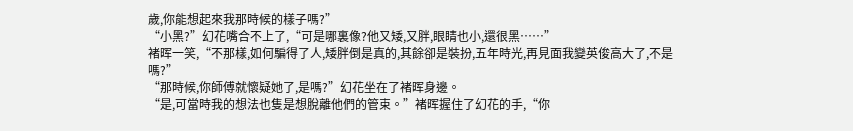歲,你能想起來我那時候的樣子嗎?”
“小黑?”幻花嘴合不上了,“可是哪裏像?他又矮,又胖,眼睛也小,還很黑……”
褚晖一笑,“不那樣,如何騙得了人,矮胖倒是真的,其餘卻是裝扮,五年時光,再見面我變英俊高大了,不是嗎?”
“那時候,你師傅就懷疑她了,是嗎?”幻花坐在了褚晖身邊。
“是,可當時我的想法也隻是想脫離他們的管束。”褚晖握住了幻花的手,“你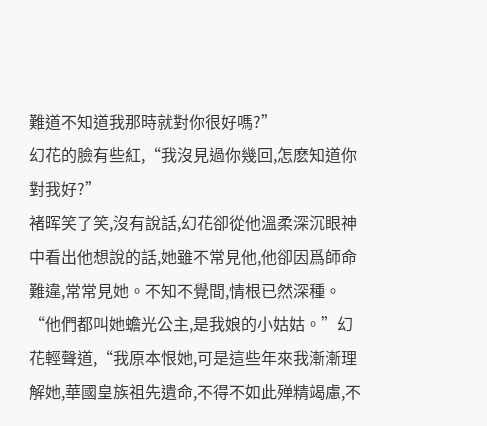難道不知道我那時就對你很好嗎?”
幻花的臉有些紅,“我沒見過你幾回,怎麽知道你對我好?”
褚晖笑了笑,沒有說話,幻花卻從他溫柔深沉眼神中看出他想說的話,她雖不常見他,他卻因爲師命難違,常常見她。不知不覺間,情根已然深種。
“他們都叫她蟾光公主,是我娘的小姑姑。”幻花輕聲道,“我原本恨她,可是這些年來我漸漸理解她,華國皇族祖先遺命,不得不如此殚精竭慮,不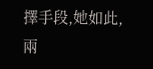擇手段,她如此,兩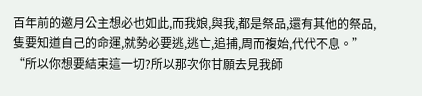百年前的邀月公主想必也如此,而我娘,與我,都是祭品,還有其他的祭品,隻要知道自己的命運,就勢必要逃,逃亡,追捕,周而複始,代代不息。”
“所以你想要結束這一切?所以那次你甘願去見我師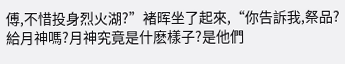傅,不惜投身烈火湖?”褚晖坐了起來,“你告訴我,祭品?給月神嗎?月神究竟是什麽樣子?是他們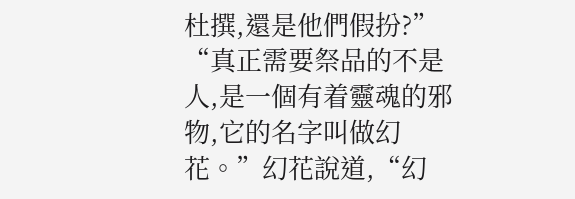杜撰,還是他們假扮?”
“真正需要祭品的不是人,是一個有着靈魂的邪物,它的名字叫做幻花。”幻花說道,“幻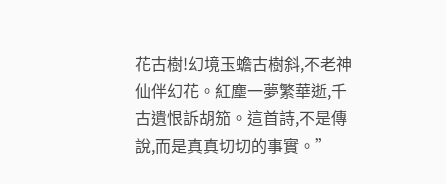花古樹!幻境玉蟾古樹斜,不老神仙伴幻花。紅塵一夢繁華逝,千古遺恨訴胡笳。這首詩,不是傳說,而是真真切切的事實。”